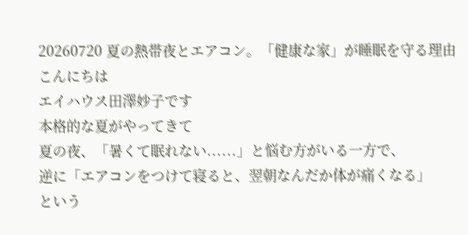20260720 夏の熱帯夜とエアコン。「健康な家」が睡眠を守る理由
こんにちは
エイハウス田澤妙子です
本格的な夏がやってきて
夏の夜、「暑くて眠れない......」と悩む方がいる一方で、
逆に「エアコンをつけて寝ると、翌朝なんだか体が痛くなる」
という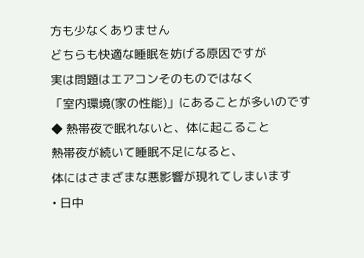方も少なくありません
どちらも快適な睡眠を妨げる原因ですが
実は問題はエアコンそのものではなく
「室内環境(家の性能)」にあることが多いのです
◆ 熱帯夜で眠れないと、体に起こること
熱帯夜が続いて睡眠不足になると、
体にはさまざまな悪影響が現れてしまいます
• 日中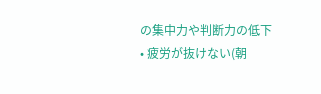の集中力や判断力の低下
• 疲労が抜けない(朝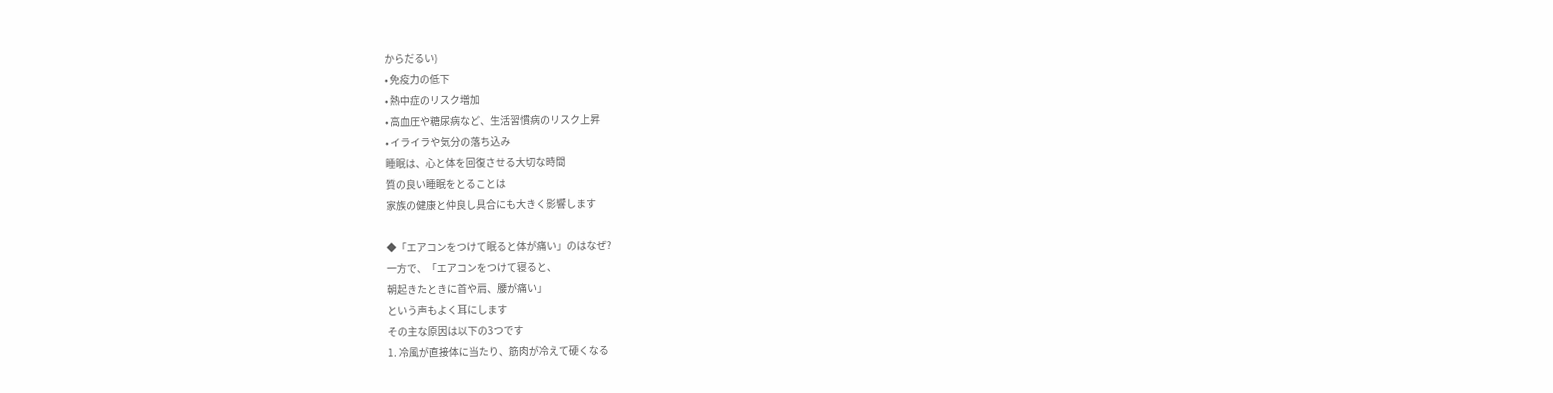からだるい)
• 免疫力の低下
• 熱中症のリスク増加
• 高血圧や糖尿病など、生活習慣病のリスク上昇
• イライラや気分の落ち込み
睡眠は、心と体を回復させる大切な時間
質の良い睡眠をとることは
家族の健康と仲良し具合にも大きく影響します

◆「エアコンをつけて眠ると体が痛い」のはなぜ?
一方で、「エアコンをつけて寝ると、
朝起きたときに首や肩、腰が痛い」
という声もよく耳にします
その主な原因は以下の3つです
1. 冷風が直接体に当たり、筋肉が冷えて硬くなる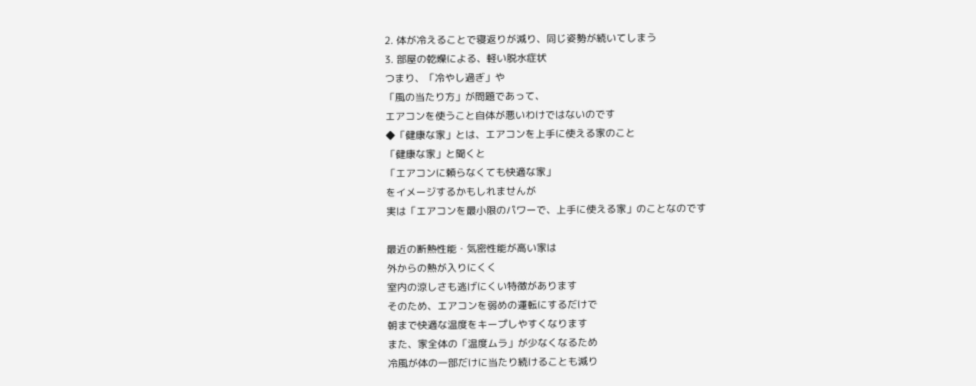2. 体が冷えることで寝返りが減り、同じ姿勢が続いてしまう
3. 部屋の乾燥による、軽い脱水症状
つまり、「冷やし過ぎ」や
「風の当たり方」が問題であって、
エアコンを使うこと自体が悪いわけではないのです
◆「健康な家」とは、エアコンを上手に使える家のこと
「健康な家」と聞くと
「エアコンに頼らなくても快適な家」
をイメージするかもしれませんが
実は「エアコンを最小限のパワーで、上手に使える家」のことなのです

最近の断熱性能・気密性能が高い家は
外からの熱が入りにくく
室内の涼しさも逃げにくい特徴があります
そのため、エアコンを弱めの運転にするだけで
朝まで快適な温度をキープしやすくなります
また、家全体の「温度ムラ」が少なくなるため
冷風が体の一部だけに当たり続けることも減り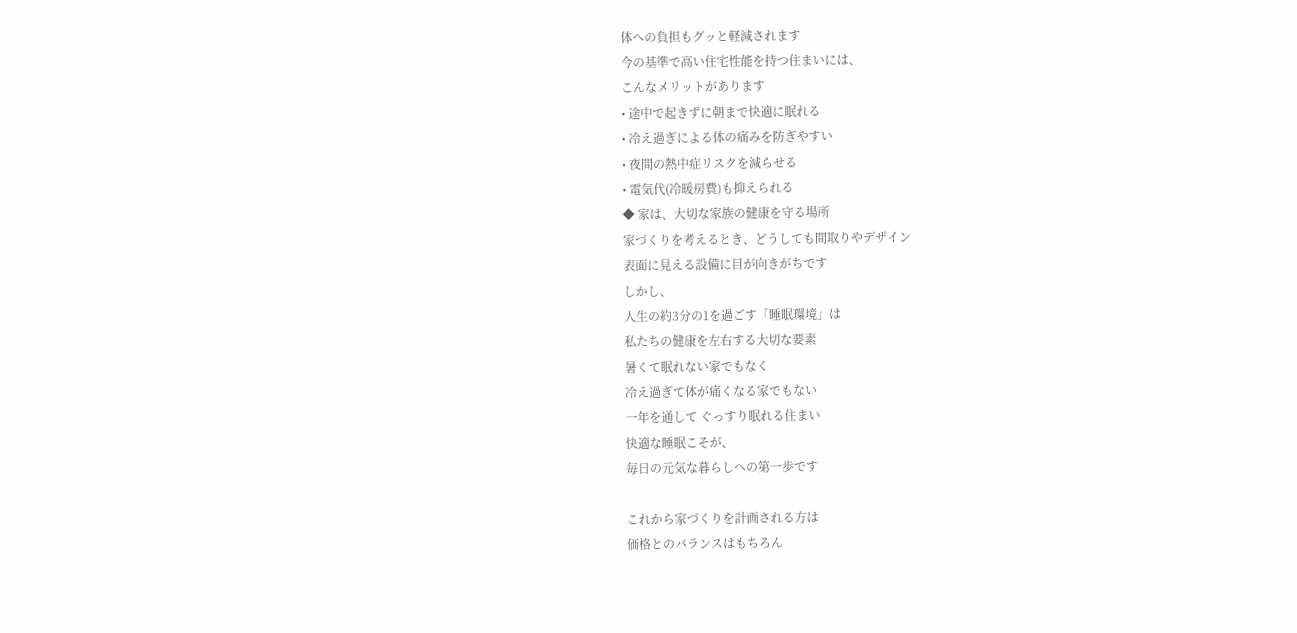体への負担もグッと軽減されます
今の基準で高い住宅性能を持つ住まいには、
こんなメリットがあります
• 途中で起きずに朝まで快適に眠れる
• 冷え過ぎによる体の痛みを防ぎやすい
• 夜間の熱中症リスクを減らせる
• 電気代(冷暖房費)も抑えられる
◆ 家は、大切な家族の健康を守る場所
家づくりを考えるとき、どうしても間取りやデザイン
表面に見える設備に目が向きがちです
しかし、
人生の約3分の1を過ごす「睡眠環境」は
私たちの健康を左右する大切な要素
暑くて眠れない家でもなく
冷え過ぎて体が痛くなる家でもない
一年を通して ぐっすり眠れる住まい
快適な睡眠こそが、
毎日の元気な暮らしへの第一歩です

これから家づくりを計画される方は
価格とのバランスはもちろん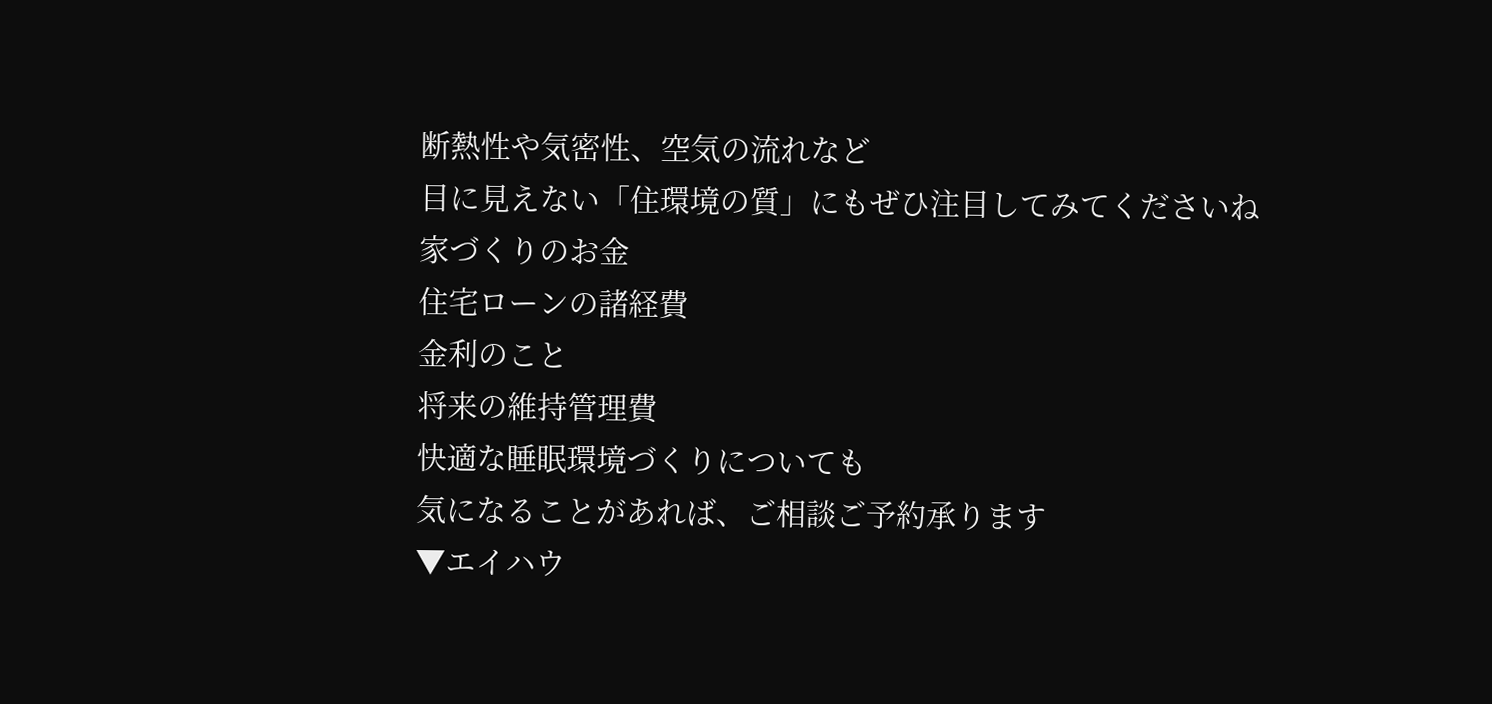断熱性や気密性、空気の流れなど
目に見えない「住環境の質」にもぜひ注目してみてくださいね
家づくりのお金
住宅ローンの諸経費
金利のこと
将来の維持管理費
快適な睡眠環境づくりについても
気になることがあれば、ご相談ご予約承ります
▼エイハウ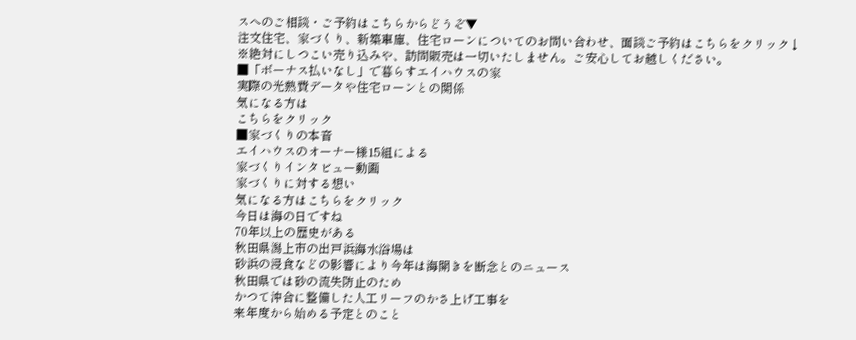スへのご相談・ご予約はこちらからどうぞ▼
注文住宅、家づくり、新築車庫、住宅ローンについてのお問い合わせ、面談ご予約はこちらをクリック↓
※絶対にしつこい売り込みや、訪問販売は一切いたしません。ご安心してお越しください。
■「ボーナス払いなし」で暮らすエイハウスの家
実際の光熱費データや住宅ローンとの関係
気になる方は
こちらをクリック
■家づくりの本音
エイハウスのオーナー様15組による
家づくりインタビュー動画
家づくりに対する想い
気になる方はこちらをクリック
今日は海の日ですね
70年以上の歴史がある
秋田県潟上市の出戸浜海水浴場は
砂浜の浸食などの影響により今年は海開きを断念とのニュース
秋田県では砂の流失防止のため
かつて沖合に整備した人工リーフのかさ上げ工事を
来年度から始める予定とのこと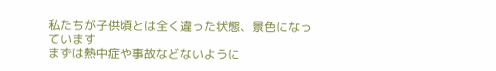私たちが子供頃とは全く違った状態、景色になっています
まずは熱中症や事故などないように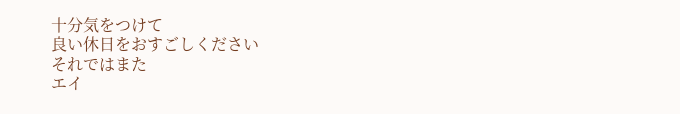十分気をつけて
良い休日をおすごしください
それではまた
エイ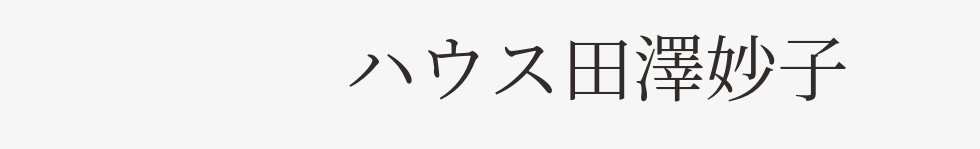ハウス田澤妙子